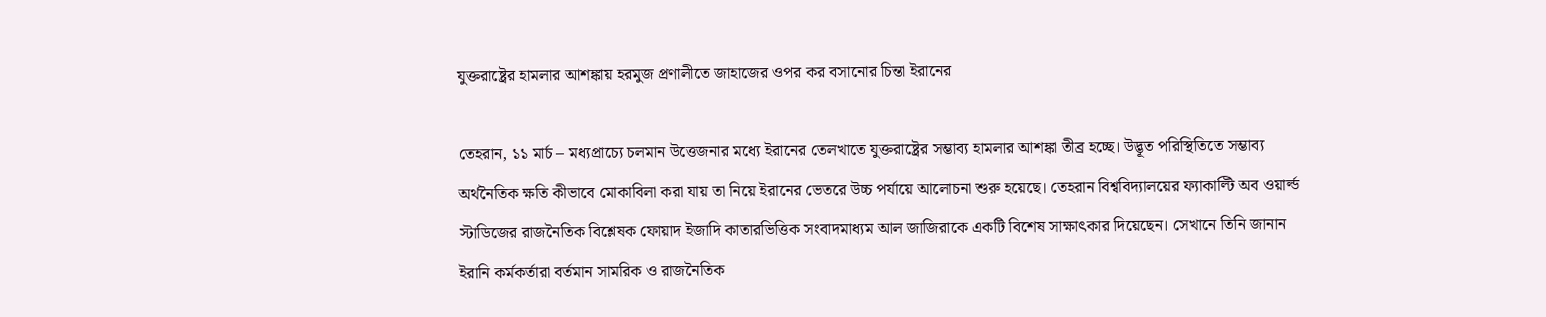যুক্তরাষ্ট্রের হামলার আশঙ্কায় হরমুজ প্রণালীতে জাহাজের ওপর কর বসানোর চিন্তা ইরানের

তেহরান, ১১ মার্চ – মধ্যপ্রাচ্যে চলমান উত্তেজনার মধ্যে ইরানের তেলখাতে যুক্তরাষ্ট্রের সম্ভাব্য হামলার আশঙ্কা তীব্র হচ্ছে। উদ্ভূত পরিস্থিতিতে সম্ভাব্য অর্থনৈতিক ক্ষতি কীভাবে মোকাবিলা করা যায় তা নিয়ে ইরানের ভেতরে উচ্চ পর্যায়ে আলোচনা শুরু হয়েছে। তেহরান বিশ্ববিদ্যালয়ের ফ্যাকাল্টি অব ওয়ার্ল্ড স্টাডিজের রাজনৈতিক বিশ্লেষক ফোয়াদ ইজাদি কাতারভিত্তিক সংবাদমাধ্যম আল জাজিরাকে একটি বিশেষ সাক্ষাৎকার দিয়েছেন। সেখানে তিনি জানান ইরানি কর্মকর্তারা বর্তমান সামরিক ও রাজনৈতিক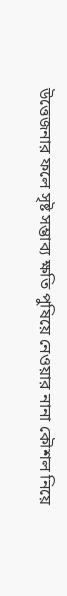উত্তেজনার ফলে সৃষ্ট সম্ভাব্য ক্ষতি পুষিয়ে নেওয়ার নানা কৌশল নিয়ে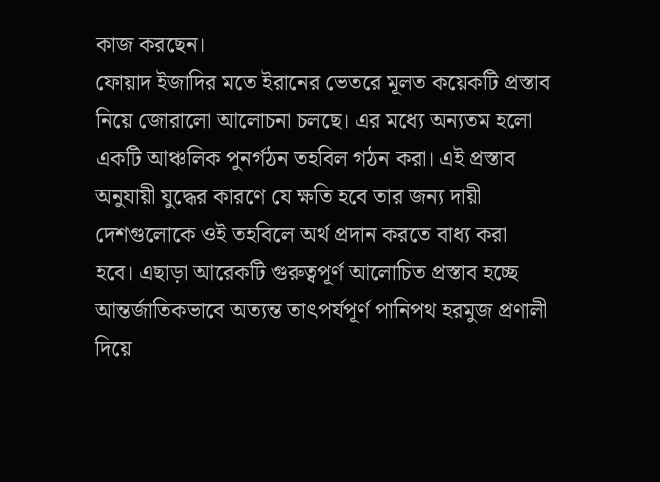কাজ করছেন।
ফোয়াদ ইজাদির মতে ইরানের ভেতরে মূলত কয়েকটি প্রস্তাব নিয়ে জোরালো আলোচনা চলছে। এর মধ্যে অন্যতম হলো একটি আঞ্চলিক পুনর্গঠন তহবিল গঠন করা। এই প্রস্তাব অনুযায়ী যুদ্ধের কারণে যে ক্ষতি হবে তার জন্য দায়ী দেশগুলোকে ওই তহবিলে অর্থ প্রদান করতে বাধ্য করা হবে। এছাড়া আরেকটি গুরুত্বপূর্ণ আলোচিত প্রস্তাব হচ্ছে আন্তর্জাতিকভাবে অত্যন্ত তাৎপর্যপূর্ণ পানিপথ হরমুজ প্রণালী দিয়ে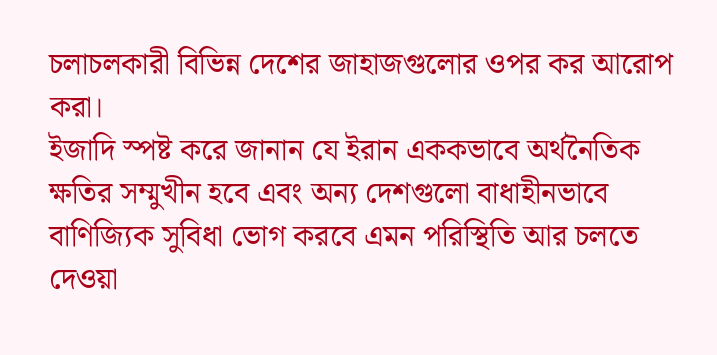চলাচলকারী বিভিন্ন দেশের জাহাজগুলোর ওপর কর আরোপ করা।
ইজাদি স্পষ্ট করে জানান যে ইরান এককভাবে অর্থনৈতিক ক্ষতির সম্মুখীন হবে এবং অন্য দেশগুলো বাধাহীনভাবে বাণিজ্যিক সুবিধা ভোগ করবে এমন পরিস্থিতি আর চলতে দেওয়া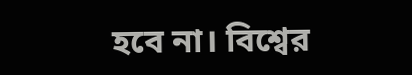হবে না। বিশ্বের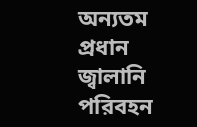অন্যতম প্রধান জ্বালানি পরিবহন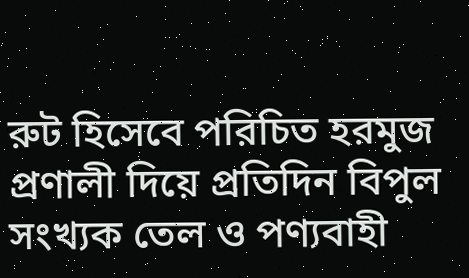রুট হিসেবে পরিচিত হরমুজ প্রণালী দিয়ে প্রতিদিন বিপুল সংখ্যক তেল ও পণ্যবাহী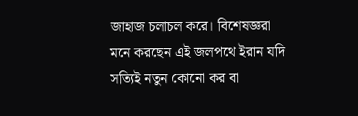জাহাজ চলাচল করে। বিশেষজ্ঞরা মনে করছেন এই জলপথে ইরান যদি সত্যিই নতুন কোনো কর বা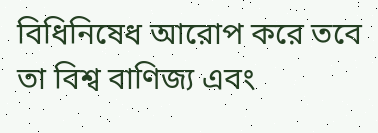বিধিনিষেধ আরোপ করে তবে তা বিশ্ব বাণিজ্য এবং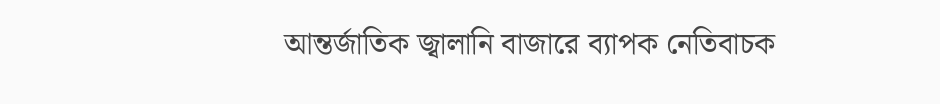আন্তর্জাতিক জ্বালানি বাজারে ব্যাপক নেতিবাচক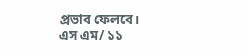প্রভাব ফেলবে।
এস এম/ ১১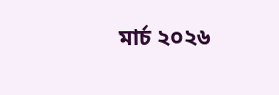মার্চ ২০২৬